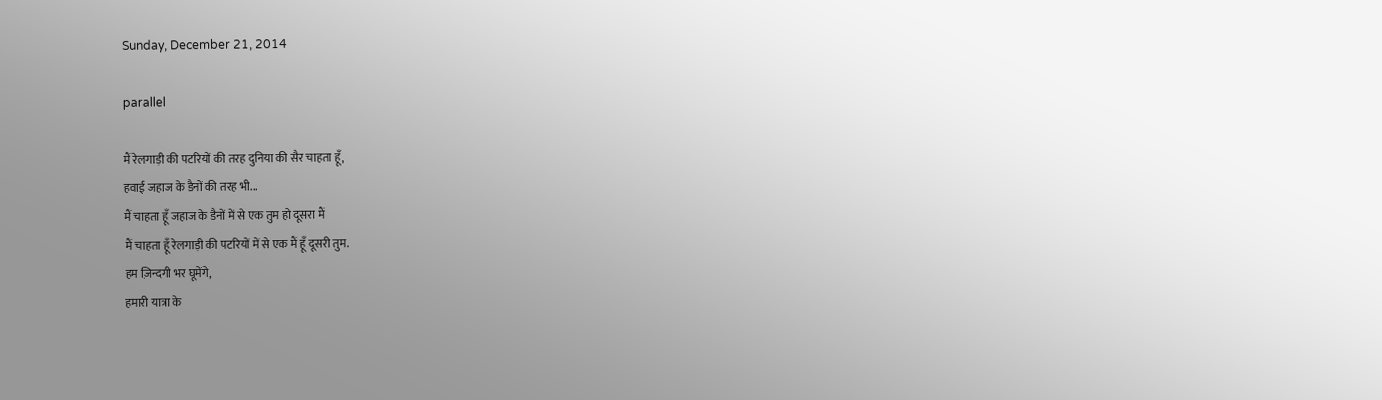Sunday, December 21, 2014

parallel

मैं रेलगाड़ी की पटरियों की तरह दुनिया की सैर चाहता हूँ,
हवाई जहाज के डैनों की तरह भी...
मैं चाहता हूँ जहाज के डैनों में से एक तुम हो दूसरा मैं
मैं चाहता हूँ रेलगाड़ी की पटरियों में से एक मैं हूँ दूसरी तुम.
हम ज़िन्दगी भर घूमेंगे,
हमारी यात्रा के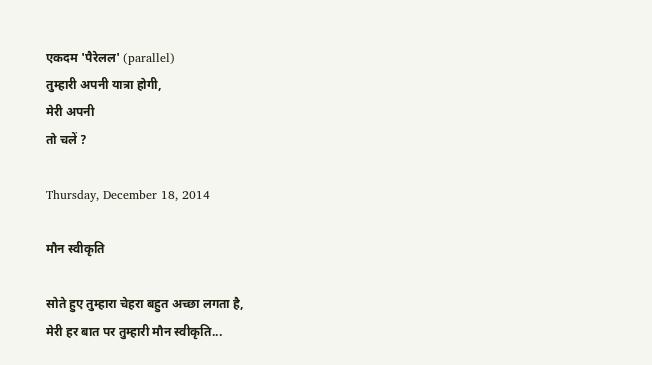एकदम 'पैरेलल' (parallel)
तुम्हारी अपनी यात्रा होगी,
मेरी अपनी
तो चलें ?

Thursday, December 18, 2014

मौन स्वीकृति

सोते हुए तुम्हारा चेहरा बहुत अच्छा लगता है,
मेरी हर बात पर तुम्हारी मौन स्वीकृति...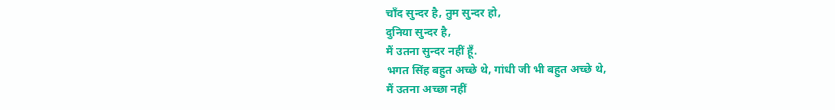चाँद सुन्दर है, तुम सुन्दर हो,
दुनिया सुन्दर है,
मैं उतना सुन्दर नहीं हूँ.
भगत सिंह बहुत अच्छे थे, गांधी जी भी बहुत अच्छे थे,
मैं उतना अच्छा नहीं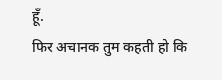हूँ.
फिर अचानक तुम कहती हो कि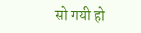सो गयी हो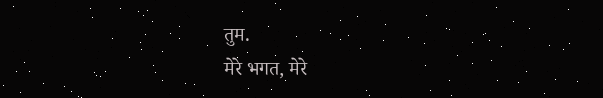तुम.
मेरे भगत, मेरे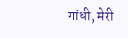गांधी, मेरी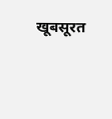खूबसूरत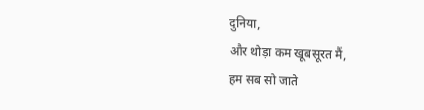दुनिया,
और थोड़ा कम खूबसूरत मैं,
हम सब सो जाते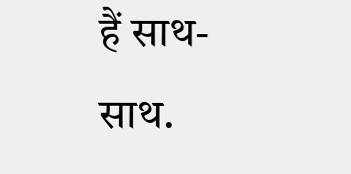हैं साथ-साथ.